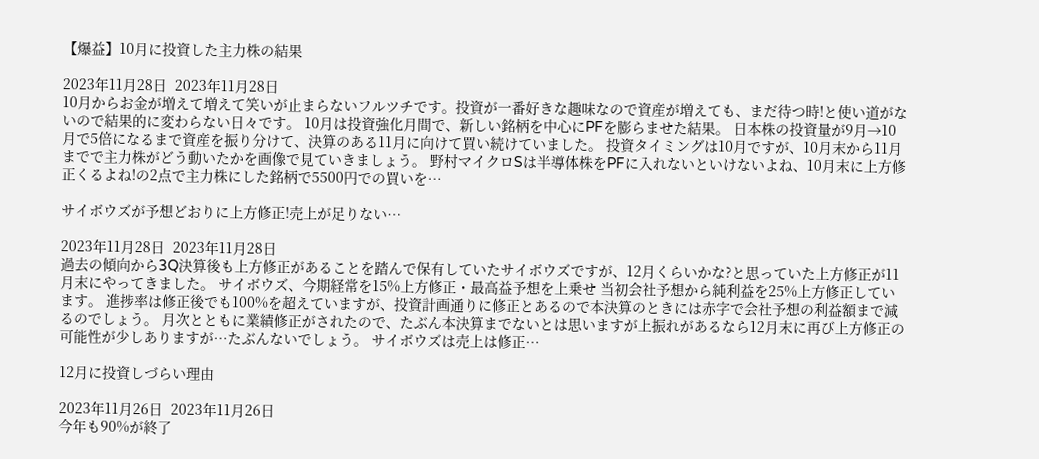【爆益】10月に投資した主力株の結果

2023年11月28日  2023年11月28日
10月からお金が増えて増えて笑いが止まらないフルツチです。投資が一番好きな趣味なので資産が増えても、まだ待つ時!と使い道がないので結果的に変わらない日々です。 10月は投資強化月間で、新しい銘柄を中心にPFを膨らませた結果。 日本株の投資量が9月→10月で5倍になるまで資産を振り分けて、決算のある11月に向けて買い続けていました。 投資タイミングは10月ですが、10月末から11月までで主力株がどう動いたかを画像で見ていきましょう。 野村マイクロSは半導体株をPFに入れないといけないよね、10月末に上方修正くるよね!の2点で主力株にした銘柄で5500円での買いを…

サイボウズが予想どおりに上方修正!売上が足りない…

2023年11月28日  2023年11月28日
過去の傾向から3Q決算後も上方修正があることを踏んで保有していたサイボウズですが、12月くらいかな?と思っていた上方修正が11月末にやってきました。 サイボウズ、今期経常を15%上方修正・最高益予想を上乗せ 当初会社予想から純利益を25%上方修正しています。 進捗率は修正後でも100%を超えていますが、投資計画通りに修正とあるので本決算のときには赤字で会社予想の利益額まで減るのでしょう。 月次とともに業績修正がされたので、たぶん本決算までないとは思いますが上振れがあるなら12月末に再び上方修正の可能性が少しありますが…たぶんないでしょう。 サイボウズは売上は修正…

12月に投資しづらい理由

2023年11月26日  2023年11月26日
今年も90%が終了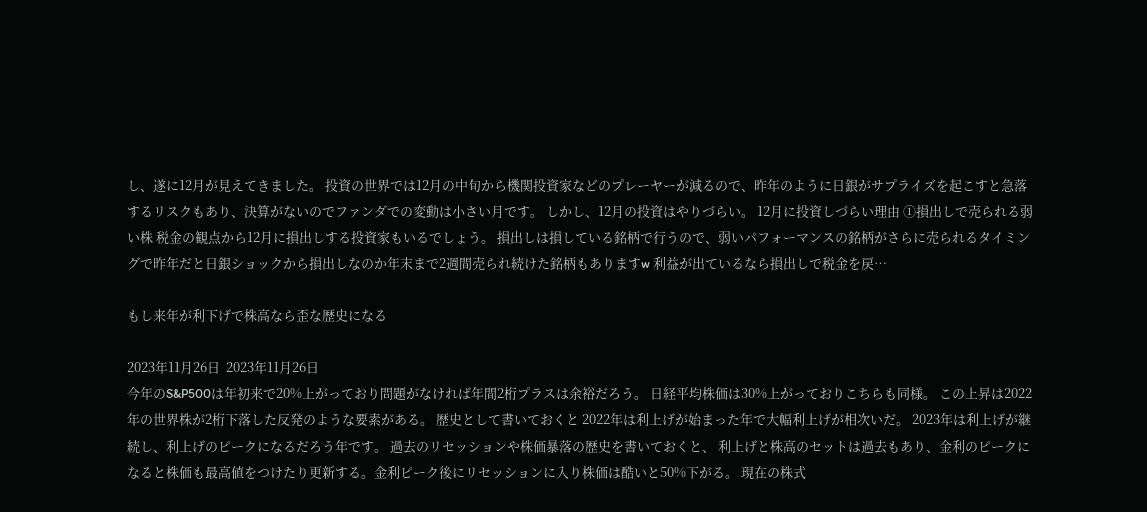し、遂に12月が見えてきました。 投資の世界では12月の中旬から機関投資家などのプレーヤーが減るので、昨年のように日銀がサプライズを起こすと急落するリスクもあり、決算がないのでファンダでの変動は小さい月です。 しかし、12月の投資はやりづらい。 12月に投資しづらい理由 ①損出しで売られる弱い株 税金の観点から12月に損出しする投資家もいるでしょう。 損出しは損している銘柄で行うので、弱いパフォーマンスの銘柄がさらに売られるタイミングで昨年だと日銀ショックから損出しなのか年末まで2週間売られ続けた銘柄もありますw 利益が出ているなら損出しで税金を戻…

もし来年が利下げで株高なら歪な歴史になる

2023年11月26日  2023年11月26日
今年のS&P500は年初来で20%上がっており問題がなければ年間2桁プラスは余裕だろう。 日経平均株価は30%上がっておりこちらも同様。 この上昇は2022年の世界株が2桁下落した反発のような要素がある。 歴史として書いておくと 2022年は利上げが始まった年で大幅利上げが相次いだ。 2023年は利上げが継続し、利上げのピークになるだろう年です。 過去のリセッションや株価暴落の歴史を書いておくと、 利上げと株高のセットは過去もあり、金利のピークになると株価も最高値をつけたり更新する。金利ピーク後にリセッションに入り株価は酷いと50%下がる。 現在の株式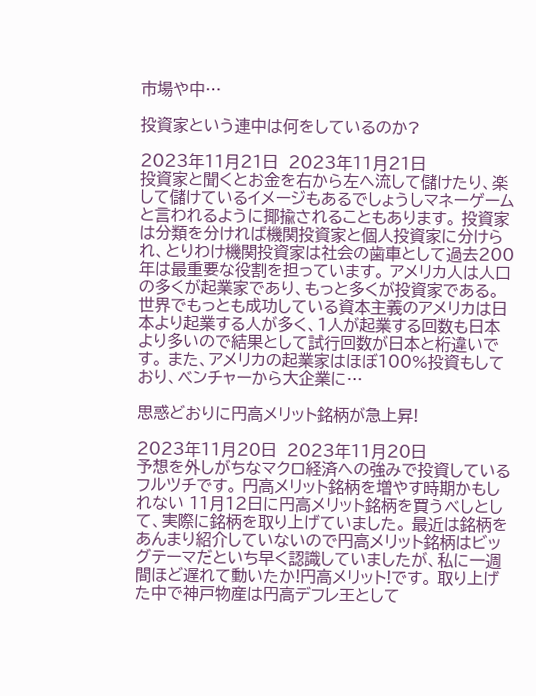市場や中…

投資家という連中は何をしているのか?

2023年11月21日  2023年11月21日
投資家と聞くとお金を右から左へ流して儲けたり、楽して儲けているイメージもあるでしょうしマネーゲームと言われるように揶揄されることもあります。 投資家は分類を分ければ機関投資家と個人投資家に分けられ、とりわけ機関投資家は社会の歯車として過去200年は最重要な役割を担っています。 アメリカ人は人口の多くが起業家であり、もっと多くが投資家である。 世界でもっとも成功している資本主義のアメリカは日本より起業する人が多く、1人が起業する回数も日本より多いので結果として試行回数が日本と桁違いです。 また、アメリカの起業家はほぼ100%投資もしており、ベンチャーから大企業に…

思惑どおりに円高メリット銘柄が急上昇!

2023年11月20日  2023年11月20日
予想を外しがちなマクロ経済への強みで投資しているフルツチです。 円高メリット銘柄を増やす時期かもしれない 11月12日に円高メリット銘柄を買うべしとして、実際に銘柄を取り上げていました。 最近は銘柄をあんまり紹介していないので円高メリット銘柄はビッグテーマだといち早く認識していましたが、私に一週間ほど遅れて動いたか!円高メリット!です。 取り上げた中で神戸物産は円高デフレ王として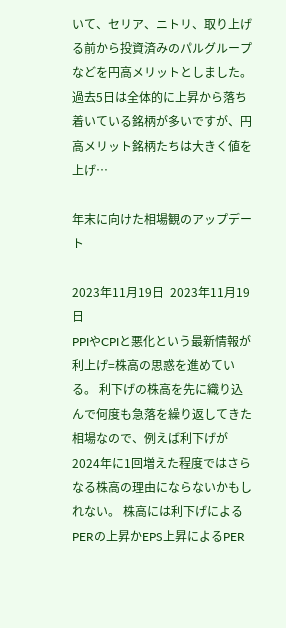いて、セリア、ニトリ、取り上げる前から投資済みのパルグループなどを円高メリットとしました。 過去5日は全体的に上昇から落ち着いている銘柄が多いですが、円高メリット銘柄たちは大きく値を上げ…

年末に向けた相場観のアップデート

2023年11月19日  2023年11月19日
PPIやCPIと悪化という最新情報が利上げ=株高の思惑を進めている。 利下げの株高を先に織り込んで何度も急落を繰り返してきた相場なので、例えば利下げが2024年に1回増えた程度ではさらなる株高の理由にならないかもしれない。 株高には利下げによるPERの上昇かEPS上昇によるPER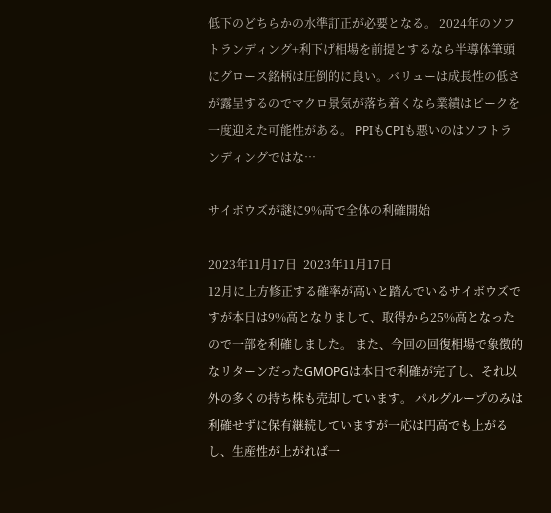低下のどちらかの水準訂正が必要となる。 2024年のソフトランディング+利下げ相場を前提とするなら半導体筆頭にグロース銘柄は圧倒的に良い。バリューは成長性の低さが露呈するのでマクロ景気が落ち着くなら業績はピークを一度迎えた可能性がある。 PPIもCPIも悪いのはソフトランディングではな…

サイボウズが謎に9%高で全体の利確開始

2023年11月17日  2023年11月17日
12月に上方修正する確率が高いと踏んでいるサイボウズですが本日は9%高となりまして、取得から25%高となったので一部を利確しました。 また、今回の回復相場で象徴的なリターンだったGMOPGは本日で利確が完了し、それ以外の多くの持ち株も売却しています。 パルグループのみは利確せずに保有継続していますが一応は円高でも上がるし、生産性が上がれば一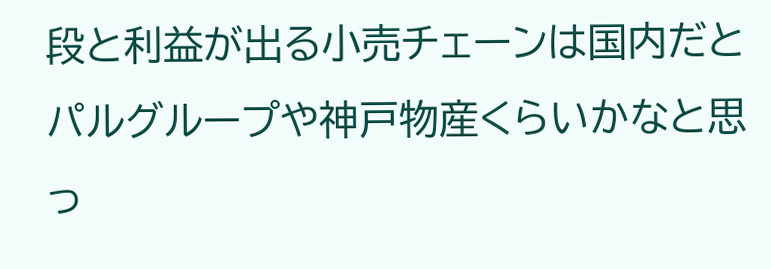段と利益が出る小売チェーンは国内だとパルグループや神戸物産くらいかなと思っ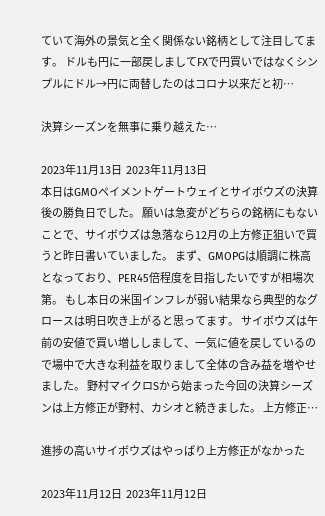ていて海外の景気と全く関係ない銘柄として注目してます。 ドルも円に一部戻しましてFXで円買いではなくシンプルにドル→円に両替したのはコロナ以来だと初…

決算シーズンを無事に乗り越えた…

2023年11月13日  2023年11月13日
本日はGMOペイメントゲートウェイとサイボウズの決算後の勝負日でした。 願いは急変がどちらの銘柄にもないことで、サイボウズは急落なら12月の上方修正狙いで買うと昨日書いていました。 まず、GMOPGは順調に株高となっており、PER45倍程度を目指したいですが相場次第。 もし本日の米国インフレが弱い結果なら典型的なグロースは明日吹き上がると思ってます。 サイボウズは午前の安値で買い増ししまして、一気に値を戻しているので場中で大きな利益を取りまして全体の含み益を増やせました。 野村マイクロSから始まった今回の決算シーズンは上方修正が野村、カシオと続きました。 上方修正…

進捗の高いサイボウズはやっぱり上方修正がなかった

2023年11月12日  2023年11月12日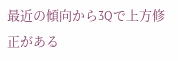最近の傾向から3Qで上方修正がある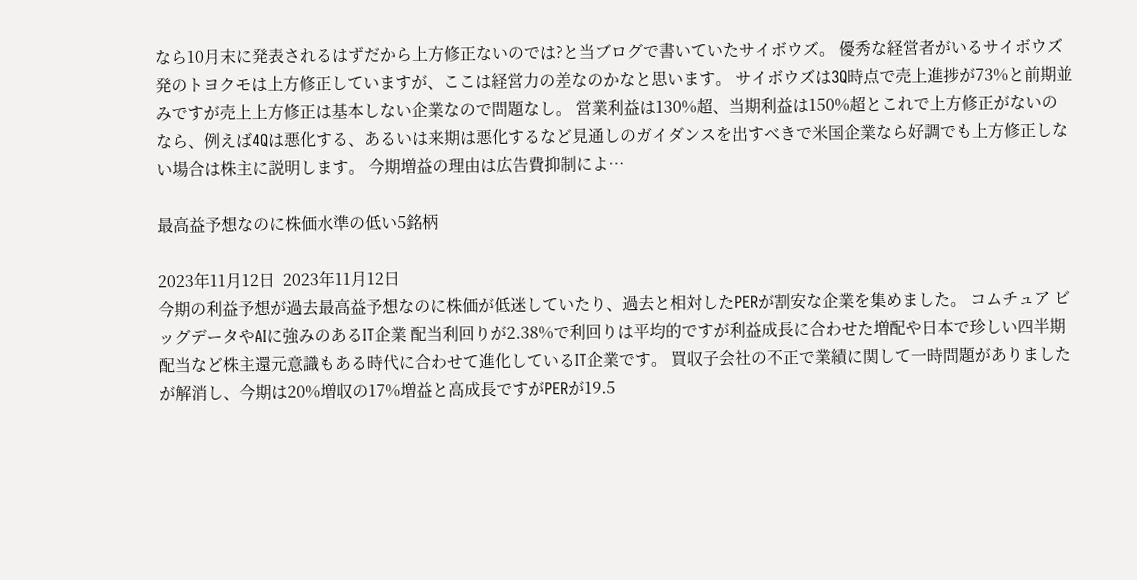なら10月末に発表されるはずだから上方修正ないのでは?と当ブログで書いていたサイボウズ。 優秀な経営者がいるサイボウズ発のトヨクモは上方修正していますが、ここは経営力の差なのかなと思います。 サイボウズは3Q時点で売上進捗が73%と前期並みですが売上上方修正は基本しない企業なので問題なし。 営業利益は130%超、当期利益は150%超とこれで上方修正がないのなら、例えば4Qは悪化する、あるいは来期は悪化するなど見通しのガイダンスを出すべきで米国企業なら好調でも上方修正しない場合は株主に説明します。 今期増益の理由は広告費抑制によ…

最高益予想なのに株価水準の低い5銘柄

2023年11月12日  2023年11月12日
今期の利益予想が過去最高益予想なのに株価が低迷していたり、過去と相対したPERが割安な企業を集めました。 コムチュア ビッグデータやAIに強みのあるIT企業 配当利回りが2.38%で利回りは平均的ですが利益成長に合わせた増配や日本で珍しい四半期配当など株主還元意識もある時代に合わせて進化しているIT企業です。 買収子会社の不正で業績に関して一時問題がありましたが解消し、今期は20%増収の17%増益と高成長ですがPERが19.5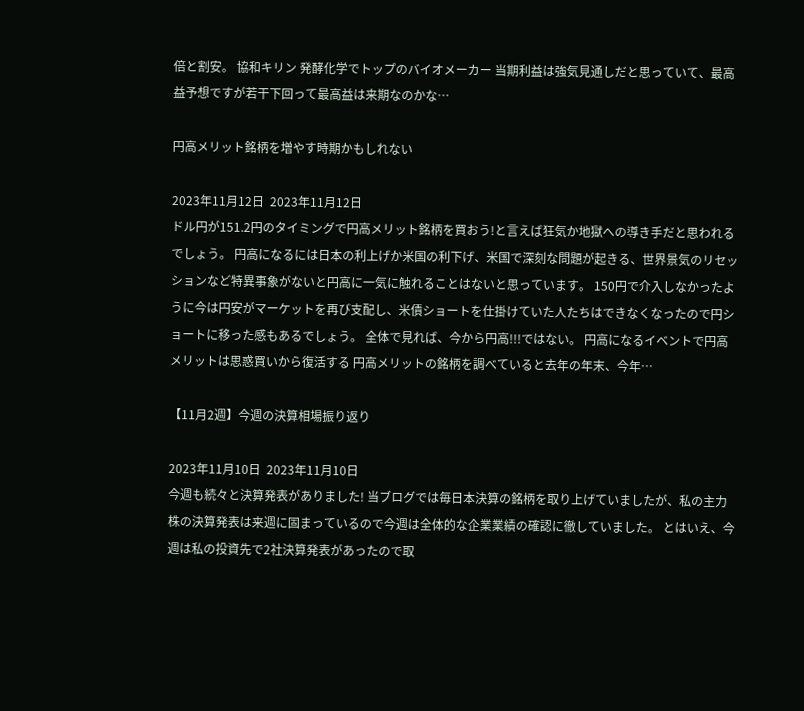倍と割安。 協和キリン 発酵化学でトップのバイオメーカー 当期利益は強気見通しだと思っていて、最高益予想ですが若干下回って最高益は来期なのかな…

円高メリット銘柄を増やす時期かもしれない

2023年11月12日  2023年11月12日
ドル円が151.2円のタイミングで円高メリット銘柄を買おう!と言えば狂気か地獄への導き手だと思われるでしょう。 円高になるには日本の利上げか米国の利下げ、米国で深刻な問題が起きる、世界景気のリセッションなど特異事象がないと円高に一気に触れることはないと思っています。 150円で介入しなかったように今は円安がマーケットを再び支配し、米債ショートを仕掛けていた人たちはできなくなったので円ショートに移った感もあるでしょう。 全体で見れば、今から円高!!!ではない。 円高になるイベントで円高メリットは思惑買いから復活する 円高メリットの銘柄を調べていると去年の年末、今年…

【11月2週】今週の決算相場振り返り

2023年11月10日  2023年11月10日
今週も続々と決算発表がありました! 当ブログでは毎日本決算の銘柄を取り上げていましたが、私の主力株の決算発表は来週に固まっているので今週は全体的な企業業績の確認に徹していました。 とはいえ、今週は私の投資先で2社決算発表があったので取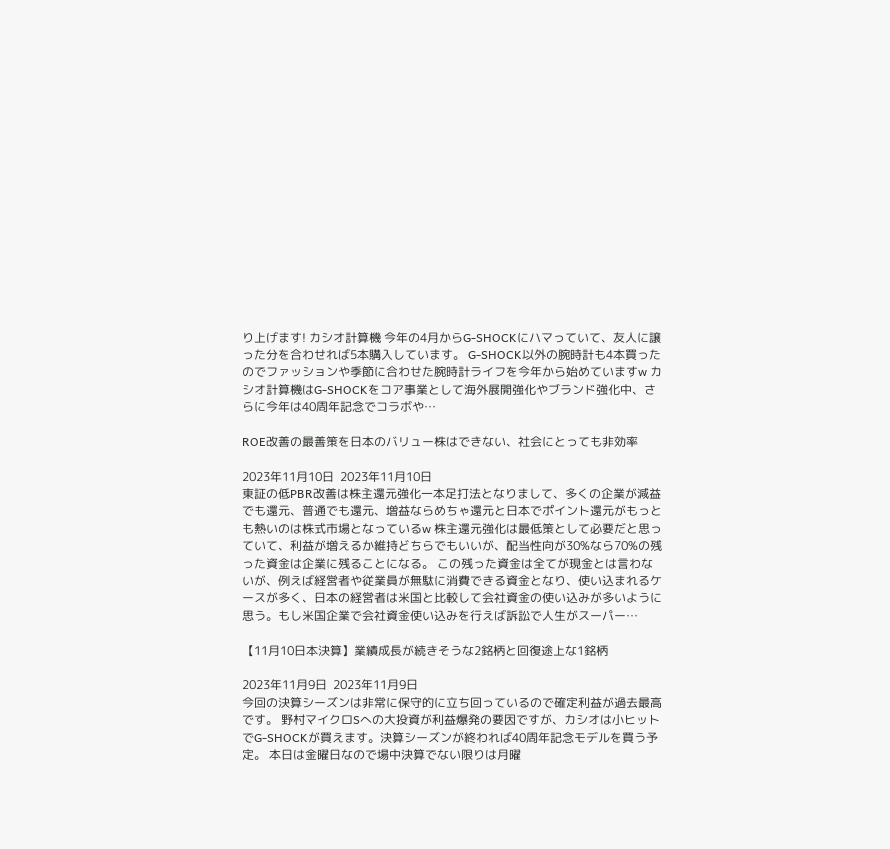り上げます! カシオ計算機 今年の4月からG-SHOCKにハマっていて、友人に譲った分を合わせれば5本購入しています。 G-SHOCK以外の腕時計も4本買ったのでファッションや季節に合わせた腕時計ライフを今年から始めていますw カシオ計算機はG-SHOCKをコア事業として海外展開強化やブランド強化中、さらに今年は40周年記念でコラボや…

ROE改善の最善策を日本のバリュー株はできない、社会にとっても非効率

2023年11月10日  2023年11月10日
東証の低PBR改善は株主還元強化一本足打法となりまして、多くの企業が減益でも還元、普通でも還元、増益ならめちゃ還元と日本でポイント還元がもっとも熱いのは株式市場となっているw 株主還元強化は最低策として必要だと思っていて、利益が増えるか維持どちらでもいいが、配当性向が30%なら70%の残った資金は企業に残ることになる。 この残った資金は全てが現金とは言わないが、例えば経営者や従業員が無駄に消費できる資金となり、使い込まれるケースが多く、日本の経営者は米国と比較して会社資金の使い込みが多いように思う。もし米国企業で会社資金使い込みを行えば訴訟で人生がスーパー…

【11月10日本決算】業績成長が続きそうな2銘柄と回復途上な1銘柄

2023年11月9日  2023年11月9日
今回の決算シーズンは非常に保守的に立ち回っているので確定利益が過去最高です。 野村マイクロSへの大投資が利益爆発の要因ですが、カシオは小ヒットでG-SHOCKが買えます。決算シーズンが終われば40周年記念モデルを買う予定。 本日は金曜日なので場中決算でない限りは月曜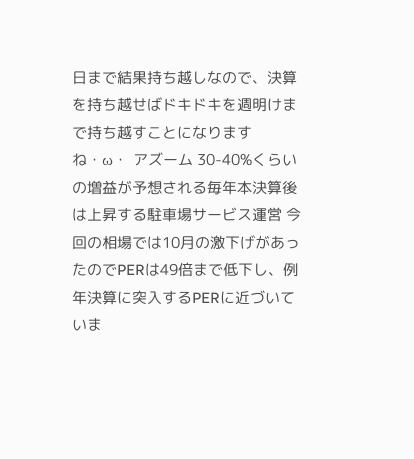日まで結果持ち越しなので、決算を持ち越せばドキドキを週明けまで持ち越すことになりますね・ω・ アズーム 30-40%くらいの増益が予想される毎年本決算後は上昇する駐車場サービス運営 今回の相場では10月の激下げがあったのでPERは49倍まで低下し、例年決算に突入するPERに近づいていま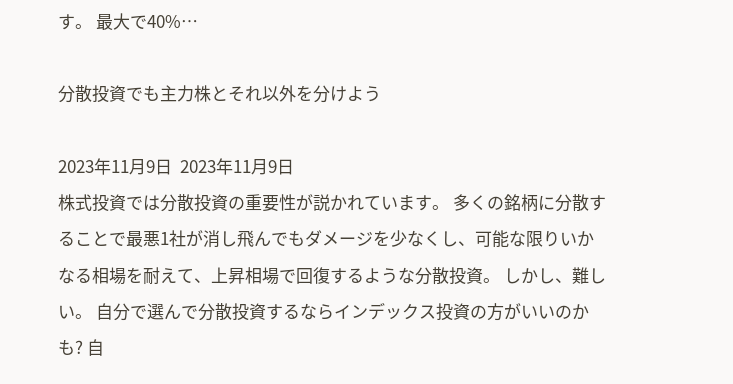す。 最大で40%…

分散投資でも主力株とそれ以外を分けよう

2023年11月9日  2023年11月9日
株式投資では分散投資の重要性が説かれています。 多くの銘柄に分散することで最悪1社が消し飛んでもダメージを少なくし、可能な限りいかなる相場を耐えて、上昇相場で回復するような分散投資。 しかし、難しい。 自分で選んで分散投資するならインデックス投資の方がいいのかも? 自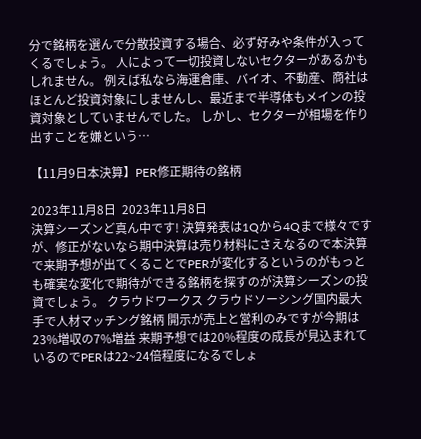分で銘柄を選んで分散投資する場合、必ず好みや条件が入ってくるでしょう。 人によって一切投資しないセクターがあるかもしれません。 例えば私なら海運倉庫、バイオ、不動産、商社はほとんど投資対象にしませんし、最近まで半導体もメインの投資対象としていませんでした。 しかし、セクターが相場を作り出すことを嫌という…

【11月9日本決算】PER修正期待の銘柄

2023年11月8日  2023年11月8日
決算シーズンど真ん中です! 決算発表は1Qから4Qまで様々ですが、修正がないなら期中決算は売り材料にさえなるので本決算で来期予想が出てくることでPERが変化するというのがもっとも確実な変化で期待ができる銘柄を探すのが決算シーズンの投資でしょう。 クラウドワークス クラウドソーシング国内最大手で人材マッチング銘柄 開示が売上と営利のみですが今期は23%増収の7%増益 来期予想では20%程度の成長が見込まれているのでPERは22~24倍程度になるでしょ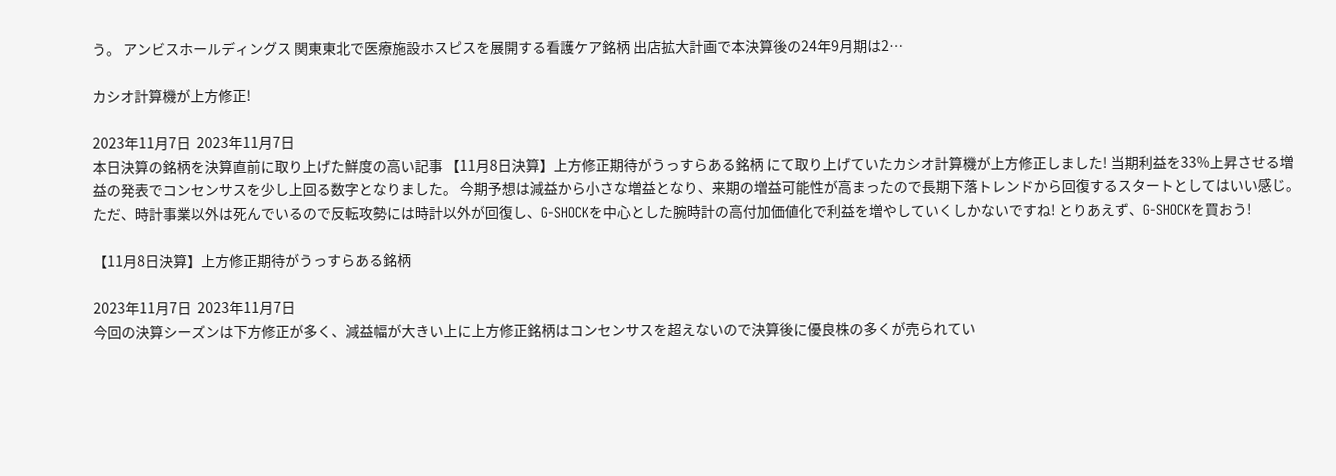う。 アンビスホールディングス 関東東北で医療施設ホスピスを展開する看護ケア銘柄 出店拡大計画で本決算後の24年9月期は2…

カシオ計算機が上方修正!

2023年11月7日  2023年11月7日
本日決算の銘柄を決算直前に取り上げた鮮度の高い記事 【11月8日決算】上方修正期待がうっすらある銘柄 にて取り上げていたカシオ計算機が上方修正しました! 当期利益を33%上昇させる増益の発表でコンセンサスを少し上回る数字となりました。 今期予想は減益から小さな増益となり、来期の増益可能性が高まったので長期下落トレンドから回復するスタートとしてはいい感じ。 ただ、時計事業以外は死んでいるので反転攻勢には時計以外が回復し、G-SHOCKを中心とした腕時計の高付加価値化で利益を増やしていくしかないですね! とりあえず、G-SHOCKを買おう!

【11月8日決算】上方修正期待がうっすらある銘柄

2023年11月7日  2023年11月7日
今回の決算シーズンは下方修正が多く、減益幅が大きい上に上方修正銘柄はコンセンサスを超えないので決算後に優良株の多くが売られてい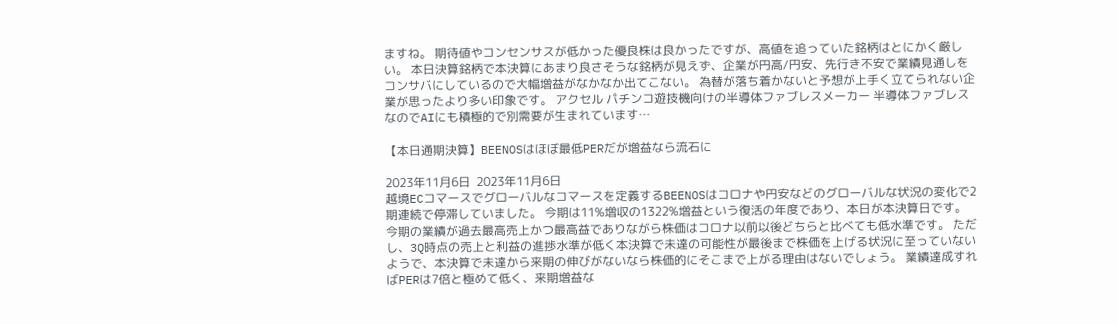ますね。 期待値やコンセンサスが低かった優良株は良かったですが、高値を追っていた銘柄はとにかく厳しい。 本日決算銘柄で本決算にあまり良さそうな銘柄が見えず、企業が円高/円安、先行き不安で業績見通しをコンサバにしているので大幅増益がなかなか出てこない。 為替が落ち着かないと予想が上手く立てられない企業が思ったより多い印象です。 アクセル パチンコ遊技機向けの半導体ファブレスメーカー 半導体ファブレスなのでAIにも積極的で別需要が生まれています…

【本日通期決算】BEENOSはほぼ最低PERだが増益なら流石に

2023年11月6日  2023年11月6日
越境ECコマースでグローバルなコマースを定義するBEENOSはコロナや円安などのグローバルな状況の変化で2期連続で停滞していました。 今期は11%増収の1322%増益という復活の年度であり、本日が本決算日です。 今期の業績が過去最高売上かつ最高益でありながら株価はコロナ以前以後どちらと比べても低水準です。 ただし、3Q時点の売上と利益の進捗水準が低く本決算で未達の可能性が最後まで株価を上げる状況に至っていないようで、本決算で未達から来期の伸びがないなら株価的にそこまで上がる理由はないでしょう。 業績達成すればPERは7倍と極めて低く、来期増益な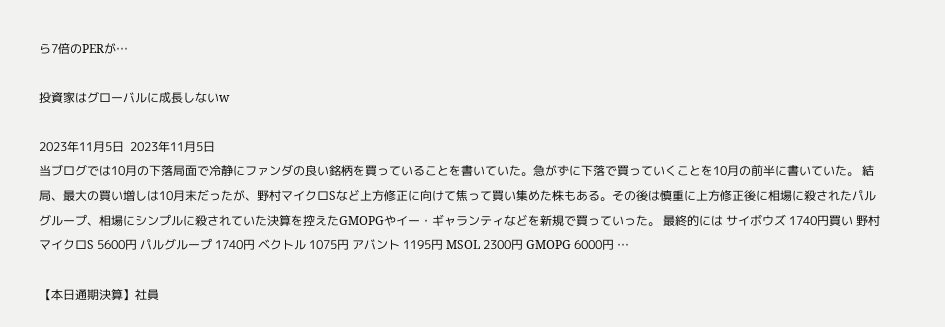ら7倍のPERが…

投資家はグローバルに成長しないw

2023年11月5日  2023年11月5日
当ブログでは10月の下落局面で冷静にファンダの良い銘柄を買っていることを書いていた。急がずに下落で買っていくことを10月の前半に書いていた。 結局、最大の買い増しは10月末だったが、野村マイクロSなど上方修正に向けて焦って買い集めた株もある。その後は慎重に上方修正後に相場に殺されたパルグループ、相場にシンプルに殺されていた決算を控えたGMOPGやイー・ギャランティなどを新規で買っていった。 最終的には サイボウズ 1740円買い 野村マイクロS 5600円 パルグループ 1740円 ベクトル 1075円 アバント 1195円 MSOL 2300円 GMOPG 6000円 …

【本日通期決算】社員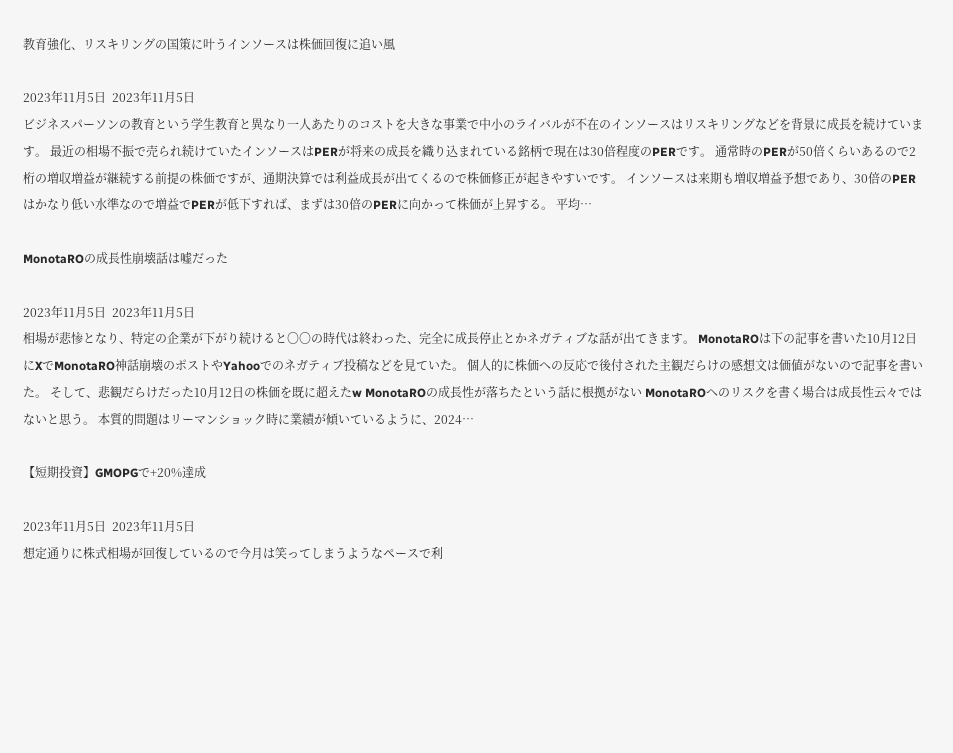教育強化、リスキリングの国策に叶うインソースは株価回復に追い風

2023年11月5日  2023年11月5日
ビジネスパーソンの教育という学生教育と異なり一人あたりのコストを大きな事業で中小のライバルが不在のインソースはリスキリングなどを背景に成長を続けています。 最近の相場不振で売られ続けていたインソースはPERが将来の成長を織り込まれている銘柄で現在は30倍程度のPERです。 通常時のPERが50倍くらいあるので2桁の増収増益が継続する前提の株価ですが、通期決算では利益成長が出てくるので株価修正が起きやすいです。 インソースは来期も増収増益予想であり、30倍のPERはかなり低い水準なので増益でPERが低下すれば、まずは30倍のPERに向かって株価が上昇する。 平均…

MonotaROの成長性崩壊話は嘘だった

2023年11月5日  2023年11月5日
相場が悲惨となり、特定の企業が下がり続けると〇〇の時代は終わった、完全に成長停止とかネガティブな話が出てきます。 MonotaROは下の記事を書いた10月12日にXでMonotaRO神話崩壊のポストやYahooでのネガティブ投稿などを見ていた。 個人的に株価への反応で後付された主観だらけの感想文は価値がないので記事を書いた。 そして、悲観だらけだった10月12日の株価を既に超えたw MonotaROの成長性が落ちたという話に根拠がない MonotaROへのリスクを書く場合は成長性云々ではないと思う。 本質的問題はリーマンショック時に業績が傾いているように、2024…

【短期投資】GMOPGで+20%達成

2023年11月5日  2023年11月5日
想定通りに株式相場が回復しているので今月は笑ってしまうようなペースで利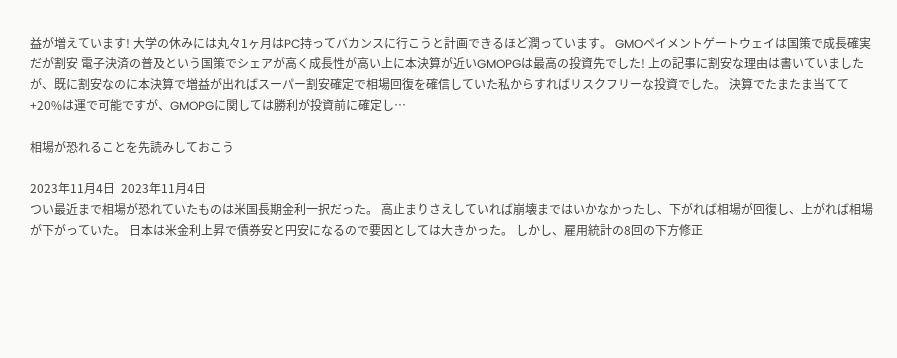益が増えています! 大学の休みには丸々1ヶ月はPC持ってバカンスに行こうと計画できるほど潤っています。 GMOペイメントゲートウェイは国策で成長確実だが割安 電子決済の普及という国策でシェアが高く成長性が高い上に本決算が近いGMOPGは最高の投資先でした! 上の記事に割安な理由は書いていましたが、既に割安なのに本決算で増益が出ればスーパー割安確定で相場回復を確信していた私からすればリスクフリーな投資でした。 決算でたまたま当てて+20%は運で可能ですが、GMOPGに関しては勝利が投資前に確定し…

相場が恐れることを先読みしておこう

2023年11月4日  2023年11月4日
つい最近まで相場が恐れていたものは米国長期金利一択だった。 高止まりさえしていれば崩壊まではいかなかったし、下がれば相場が回復し、上がれば相場が下がっていた。 日本は米金利上昇で債券安と円安になるので要因としては大きかった。 しかし、雇用統計の8回の下方修正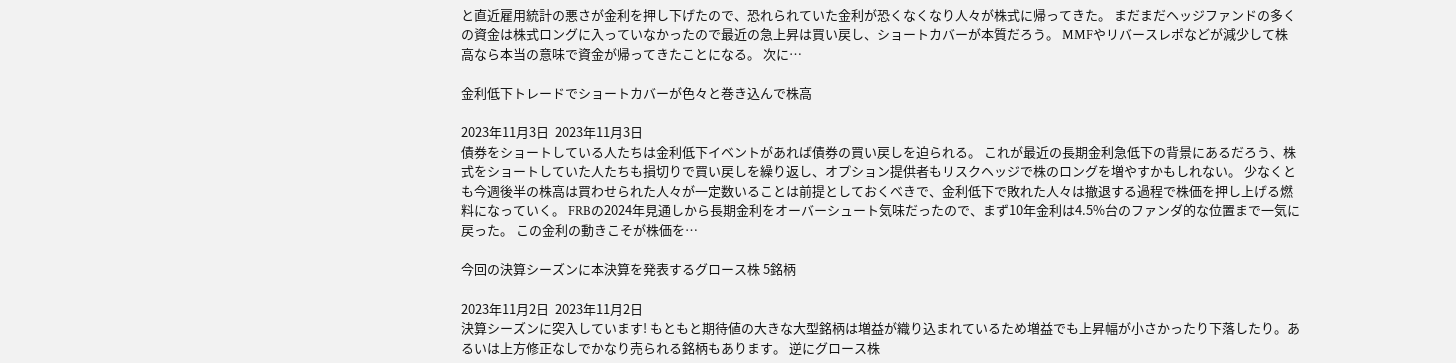と直近雇用統計の悪さが金利を押し下げたので、恐れられていた金利が恐くなくなり人々が株式に帰ってきた。 まだまだヘッジファンドの多くの資金は株式ロングに入っていなかったので最近の急上昇は買い戻し、ショートカバーが本質だろう。 MMFやリバースレポなどが減少して株高なら本当の意味で資金が帰ってきたことになる。 次に…

金利低下トレードでショートカバーが色々と巻き込んで株高

2023年11月3日  2023年11月3日
債券をショートしている人たちは金利低下イベントがあれば債券の買い戻しを迫られる。 これが最近の長期金利急低下の背景にあるだろう、株式をショートしていた人たちも損切りで買い戻しを繰り返し、オプション提供者もリスクヘッジで株のロングを増やすかもしれない。 少なくとも今週後半の株高は買わせられた人々が一定数いることは前提としておくべきで、金利低下で敗れた人々は撤退する過程で株価を押し上げる燃料になっていく。 FRBの2024年見通しから長期金利をオーバーシュート気味だったので、まず10年金利は4.5%台のファンダ的な位置まで一気に戻った。 この金利の動きこそが株価を…

今回の決算シーズンに本決算を発表するグロース株 5銘柄

2023年11月2日  2023年11月2日
決算シーズンに突入しています! もともと期待値の大きな大型銘柄は増益が織り込まれているため増益でも上昇幅が小さかったり下落したり。あるいは上方修正なしでかなり売られる銘柄もあります。 逆にグロース株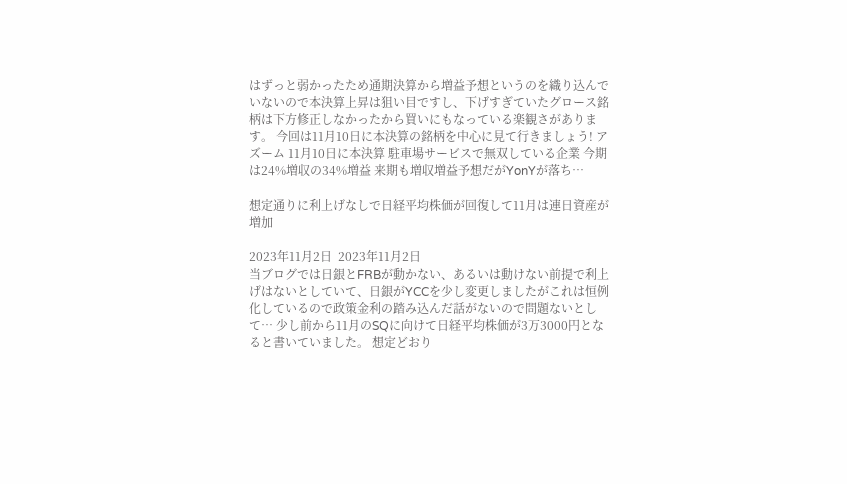はずっと弱かったため通期決算から増益予想というのを織り込んでいないので本決算上昇は狙い目ですし、下げすぎていたグロース銘柄は下方修正しなかったから買いにもなっている楽観さがあります。 今回は11月10日に本決算の銘柄を中心に見て行きましょう! アズーム 11月10日に本決算 駐車場サービスで無双している企業 今期は24%増収の34%増益 来期も増収増益予想だがYonYが落ち…

想定通りに利上げなしで日経平均株価が回復して11月は連日資産が増加

2023年11月2日  2023年11月2日
当ブログでは日銀とFRBが動かない、あるいは動けない前提で利上げはないとしていて、日銀がYCCを少し変更しましたがこれは恒例化しているので政策金利の踏み込んだ話がないので問題ないとして… 少し前から11月のSQに向けて日経平均株価が3万3000円となると書いていました。 想定どおり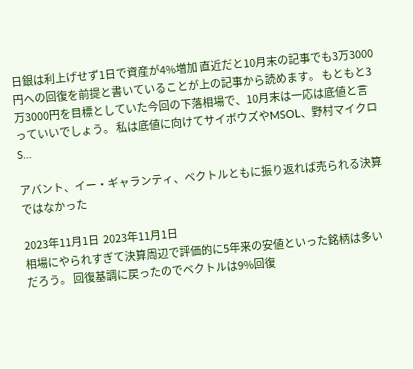日銀は利上げせず1日で資産が4%増加 直近だと10月末の記事でも3万3000円への回復を前提と書いていることが上の記事から読めます。 もともと3万3000円を目標としていた今回の下落相場で、10月末は一応は底値と言っていいでしょう。 私は底値に向けてサイボウズやMSOL、野村マイクロS…

アバント、イー・ギャランティ、ベクトルともに振り返れば売られる決算ではなかった

2023年11月1日  2023年11月1日
相場にやられすぎて決算周辺で評価的に5年来の安値といった銘柄は多いだろう。 回復基調に戻ったのでベクトルは9%回復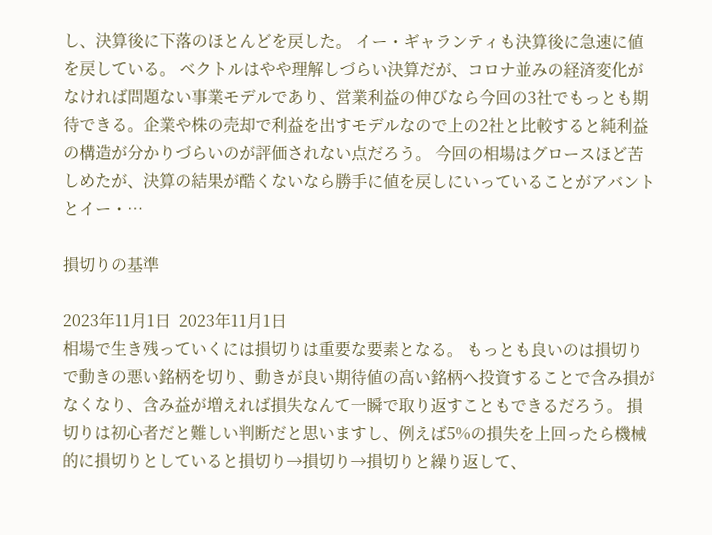し、決算後に下落のほとんどを戻した。 イー・ギャランティも決算後に急速に値を戻している。 ベクトルはやや理解しづらい決算だが、コロナ並みの経済変化がなければ問題ない事業モデルであり、営業利益の伸びなら今回の3社でもっとも期待できる。企業や株の売却で利益を出すモデルなので上の2社と比較すると純利益の構造が分かりづらいのが評価されない点だろう。 今回の相場はグロースほど苦しめたが、決算の結果が酷くないなら勝手に値を戻しにいっていることがアバントとイー・…

損切りの基準

2023年11月1日  2023年11月1日
相場で生き残っていくには損切りは重要な要素となる。 もっとも良いのは損切りで動きの悪い銘柄を切り、動きが良い期待値の高い銘柄へ投資することで含み損がなくなり、含み益が増えれば損失なんて一瞬で取り返すこともできるだろう。 損切りは初心者だと難しい判断だと思いますし、例えば5%の損失を上回ったら機械的に損切りとしていると損切り→損切り→損切りと繰り返して、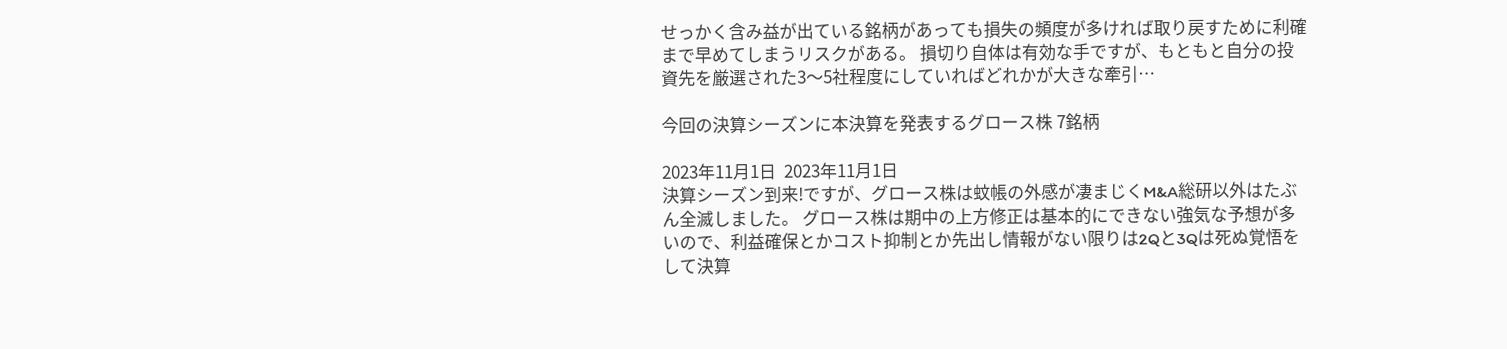せっかく含み益が出ている銘柄があっても損失の頻度が多ければ取り戻すために利確まで早めてしまうリスクがある。 損切り自体は有効な手ですが、もともと自分の投資先を厳選された3〜5社程度にしていればどれかが大きな牽引…

今回の決算シーズンに本決算を発表するグロース株 7銘柄

2023年11月1日  2023年11月1日
決算シーズン到来!ですが、グロース株は蚊帳の外感が凄まじくM&A総研以外はたぶん全滅しました。 グロース株は期中の上方修正は基本的にできない強気な予想が多いので、利益確保とかコスト抑制とか先出し情報がない限りは2Qと3Qは死ぬ覚悟をして決算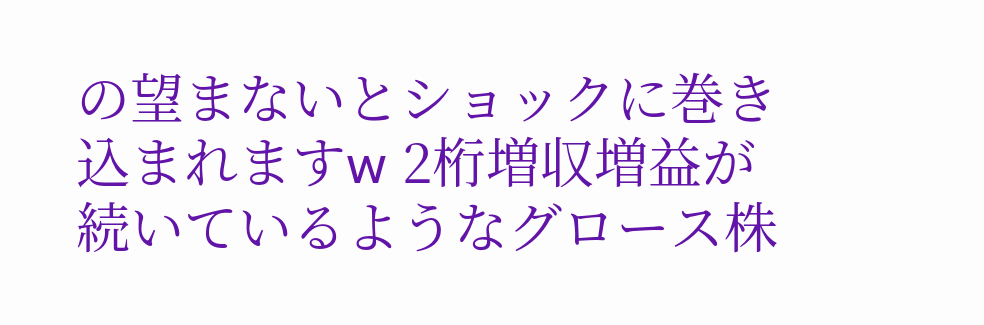の望まないとショックに巻き込まれますw 2桁増収増益が続いているようなグロース株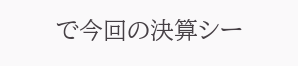で今回の決算シー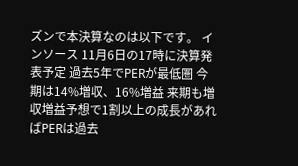ズンで本決算なのは以下です。 インソース 11月6日の17時に決算発表予定 過去5年でPERが最低圏 今期は14%増収、16%増益 来期も増収増益予想で1割以上の成長があればPERは過去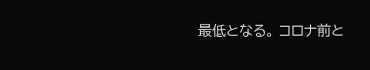最低となる。 コロナ前と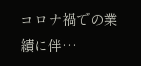コロナ禍での業績に伴…